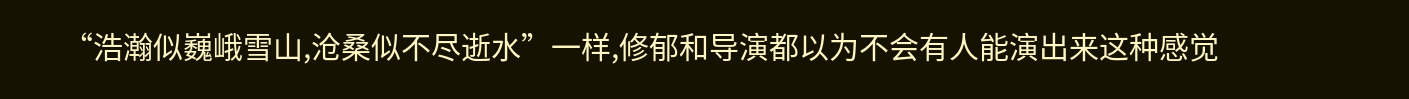“浩瀚似巍峨雪山,沧桑似不尽逝水”一样,修郁和导演都以为不会有人能演出来这种感觉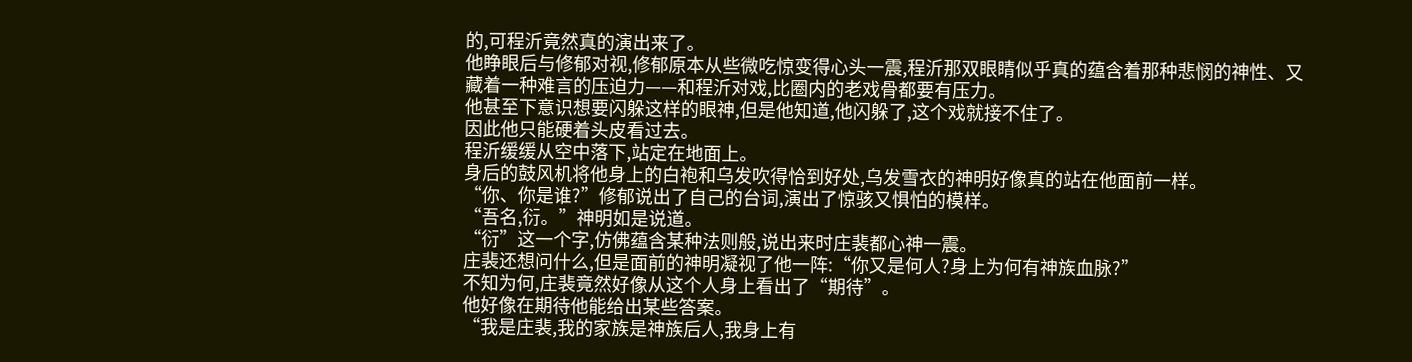的,可程沂竟然真的演出来了。
他睁眼后与修郁对视,修郁原本从些微吃惊变得心头一震,程沂那双眼睛似乎真的蕴含着那种悲悯的神性、又藏着一种难言的压迫力——和程沂对戏,比圈内的老戏骨都要有压力。
他甚至下意识想要闪躲这样的眼神,但是他知道,他闪躲了,这个戏就接不住了。
因此他只能硬着头皮看过去。
程沂缓缓从空中落下,站定在地面上。
身后的鼓风机将他身上的白袍和乌发吹得恰到好处,乌发雪衣的神明好像真的站在他面前一样。
“你、你是谁?”修郁说出了自己的台词,演出了惊骇又惧怕的模样。
“吾名,衍。”神明如是说道。
“衍”这一个字,仿佛蕴含某种法则般,说出来时庄裴都心神一震。
庄裴还想问什么,但是面前的神明凝视了他一阵:“你又是何人?身上为何有神族血脉?”
不知为何,庄裴竟然好像从这个人身上看出了“期待”。
他好像在期待他能给出某些答案。
“我是庄裴,我的家族是神族后人,我身上有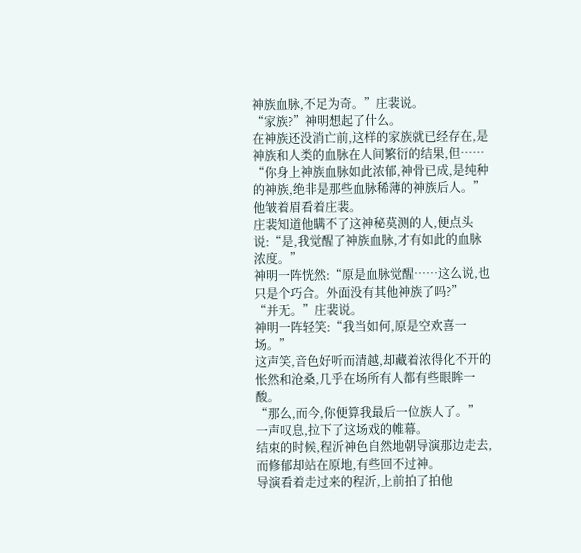神族血脉,不足为奇。”庄裴说。
“家族?”神明想起了什么。
在神族还没消亡前,这样的家族就已经存在,是神族和人类的血脉在人间繁衍的结果,但……
“你身上神族血脉如此浓郁,神骨已成,是纯种的神族,绝非是那些血脉稀薄的神族后人。”他皱着眉看着庄裴。
庄裴知道他瞒不了这神秘莫测的人,便点头说:“是,我觉醒了神族血脉,才有如此的血脉浓度。”
神明一阵恍然:“原是血脉觉醒……这么说,也只是个巧合。外面没有其他神族了吗?”
“并无。”庄裴说。
神明一阵轻笑:“我当如何,原是空欢喜一场。”
这声笑,音色好听而清越,却藏着浓得化不开的怅然和沧桑,几乎在场所有人都有些眼眸一酸。
“那么,而今,你便算我最后一位族人了。”
一声叹息,拉下了这场戏的帷幕。
结束的时候,程沂神色自然地朝导演那边走去,而修郁却站在原地,有些回不过神。
导演看着走过来的程沂,上前拍了拍他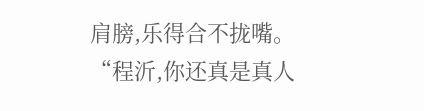肩膀,乐得合不拢嘴。
“程沂,你还真是真人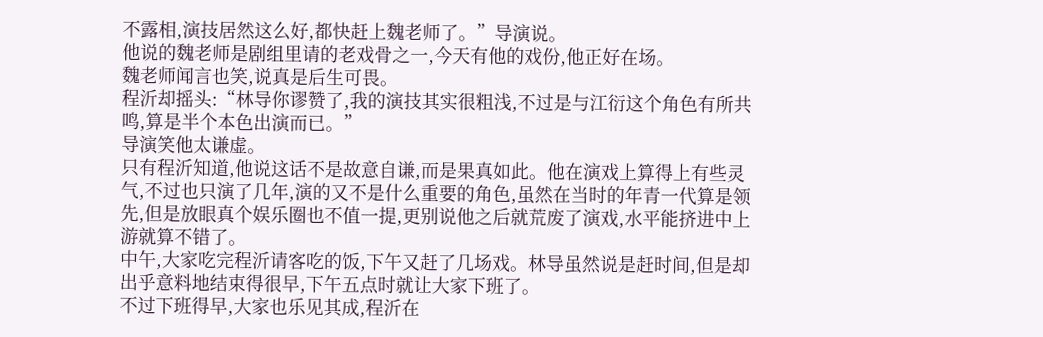不露相,演技居然这么好,都快赶上魏老师了。”导演说。
他说的魏老师是剧组里请的老戏骨之一,今天有他的戏份,他正好在场。
魏老师闻言也笑,说真是后生可畏。
程沂却摇头:“林导你谬赞了,我的演技其实很粗浅,不过是与江衍这个角色有所共鸣,算是半个本色出演而已。”
导演笑他太谦虚。
只有程沂知道,他说这话不是故意自谦,而是果真如此。他在演戏上算得上有些灵气,不过也只演了几年,演的又不是什么重要的角色,虽然在当时的年青一代算是领先,但是放眼真个娱乐圈也不值一提,更别说他之后就荒废了演戏,水平能挤进中上游就算不错了。
中午,大家吃完程沂请客吃的饭,下午又赶了几场戏。林导虽然说是赶时间,但是却出乎意料地结束得很早,下午五点时就让大家下班了。
不过下班得早,大家也乐见其成,程沂在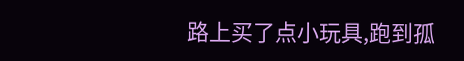路上买了点小玩具,跑到孤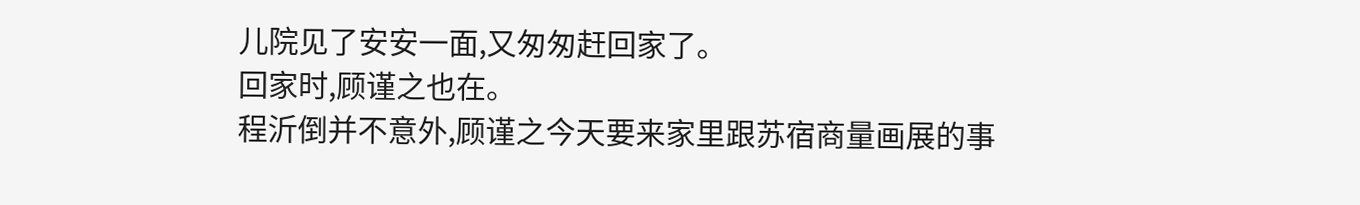儿院见了安安一面,又匆匆赶回家了。
回家时,顾谨之也在。
程沂倒并不意外,顾谨之今天要来家里跟苏宿商量画展的事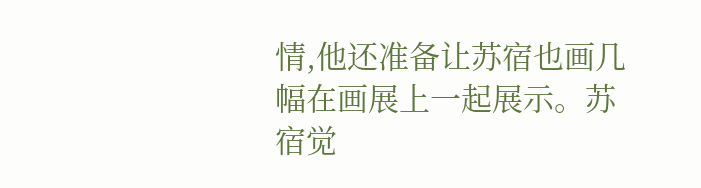情,他还准备让苏宿也画几幅在画展上一起展示。苏宿觉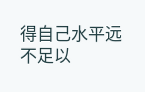得自己水平远不足以